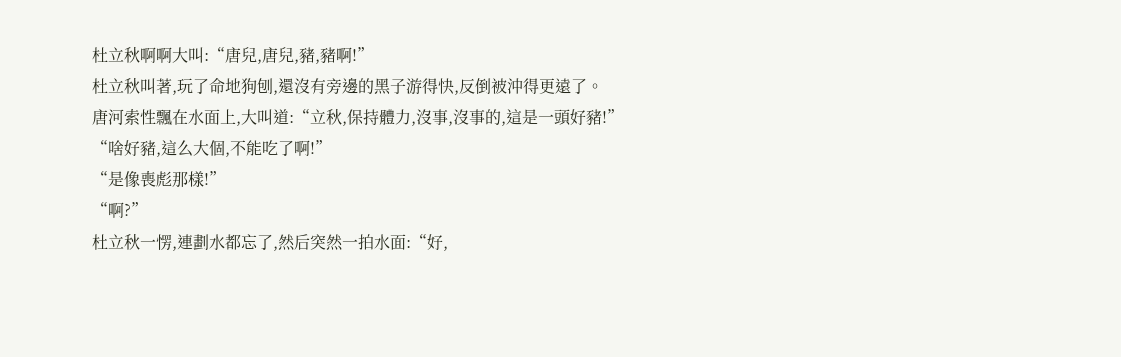杜立秋啊啊大叫:“唐兒,唐兒,豬,豬啊!”
杜立秋叫著,玩了命地狗刨,還沒有旁邊的黑子游得快,反倒被沖得更遠了。
唐河索性飄在水面上,大叫道:“立秋,保持體力,沒事,沒事的,這是一頭好豬!”
“啥好豬,這么大個,不能吃了啊!”
“是像喪彪那樣!”
“啊?”
杜立秋一愣,連劃水都忘了,然后突然一拍水面:“好,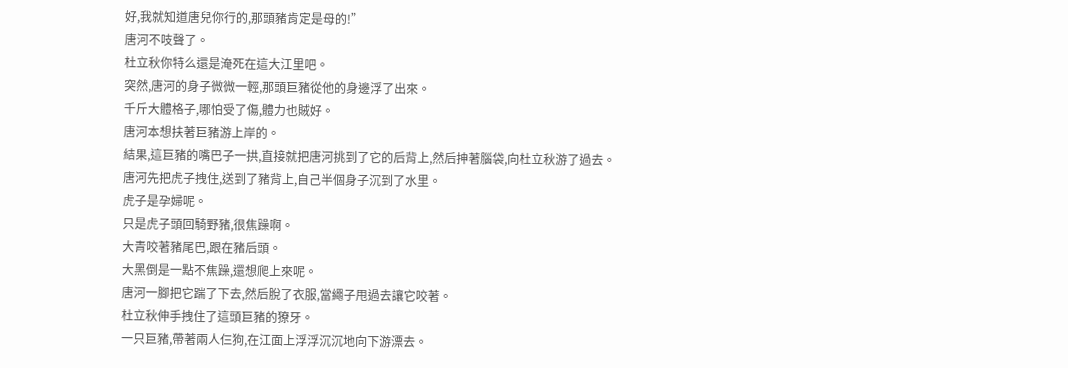好,我就知道唐兒你行的,那頭豬肯定是母的!”
唐河不吱聲了。
杜立秋你特么還是淹死在這大江里吧。
突然,唐河的身子微微一輕,那頭巨豬從他的身邊浮了出來。
千斤大體格子,哪怕受了傷,體力也賊好。
唐河本想扶著巨豬游上岸的。
結果,這巨豬的嘴巴子一拱,直接就把唐河挑到了它的后背上,然后抻著腦袋,向杜立秋游了過去。
唐河先把虎子拽住,送到了豬背上,自己半個身子沉到了水里。
虎子是孕婦呢。
只是虎子頭回騎野豬,很焦躁啊。
大青咬著豬尾巴,跟在豬后頭。
大黑倒是一點不焦躁,還想爬上來呢。
唐河一腳把它踹了下去,然后脫了衣服,當繩子甩過去讓它咬著。
杜立秋伸手拽住了這頭巨豬的獠牙。
一只巨豬,帶著兩人仨狗,在江面上浮浮沉沉地向下游漂去。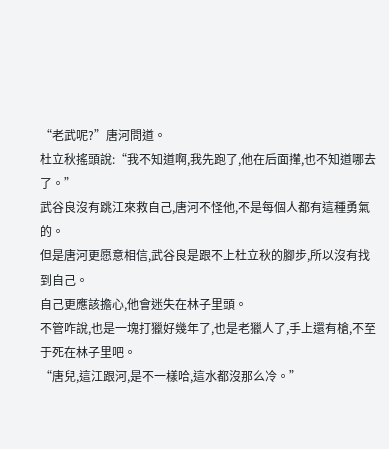“老武呢?”唐河問道。
杜立秋搖頭說:“我不知道啊,我先跑了,他在后面攆,也不知道哪去了。”
武谷良沒有跳江來救自己,唐河不怪他,不是每個人都有這種勇氣的。
但是唐河更愿意相信,武谷良是跟不上杜立秋的腳步,所以沒有找到自己。
自己更應該擔心,他會迷失在林子里頭。
不管咋說,也是一塊打獵好幾年了,也是老獵人了,手上還有槍,不至于死在林子里吧。
“唐兒,這江跟河,是不一樣哈,這水都沒那么冷。”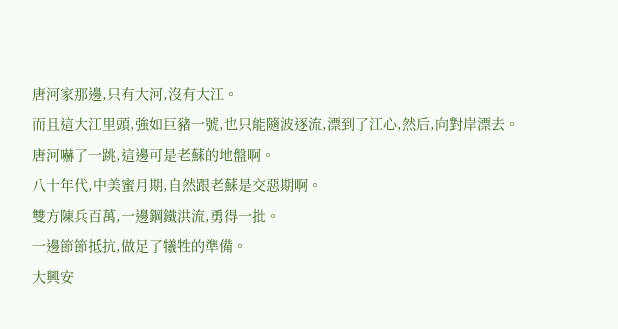唐河家那邊,只有大河,沒有大江。
而且這大江里頭,強如巨豬一號,也只能隨波逐流,漂到了江心,然后,向對岸漂去。
唐河嚇了一跳,這邊可是老蘇的地盤啊。
八十年代,中美蜜月期,自然跟老蘇是交惡期啊。
雙方陳兵百萬,一邊鋼鐵洪流,勇得一批。
一邊節節抵抗,做足了犧牲的準備。
大興安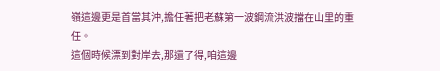嶺這邊更是首當其沖,擔任著把老蘇第一波鋼流洪波擋在山里的重任。
這個時候漂到對岸去,那還了得,咱這邊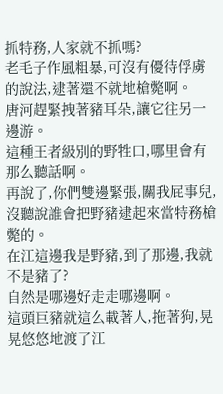抓特務,人家就不抓嗎?
老毛子作風粗暴,可沒有優待俘虜的說法,逮著還不就地槍斃啊。
唐河趕緊拽著豬耳朵,讓它往另一邊游。
這種王者級別的野牲口,哪里會有那么聽話啊。
再說了,你們雙邊緊張,關我屁事兒,沒聽說誰會把野豬逮起來當特務槍斃的。
在江這邊我是野豬,到了那邊,我就不是豬了?
自然是哪邊好走走哪邊啊。
這頭巨豬就這么載著人,拖著狗,晃晃悠悠地渡了江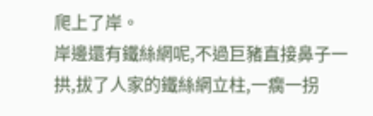爬上了岸。
岸邊還有鐵絲網呢,不過巨豬直接鼻子一拱,拔了人家的鐵絲網立柱,一瘸一拐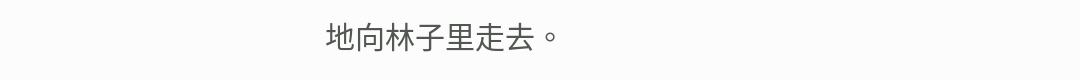地向林子里走去。